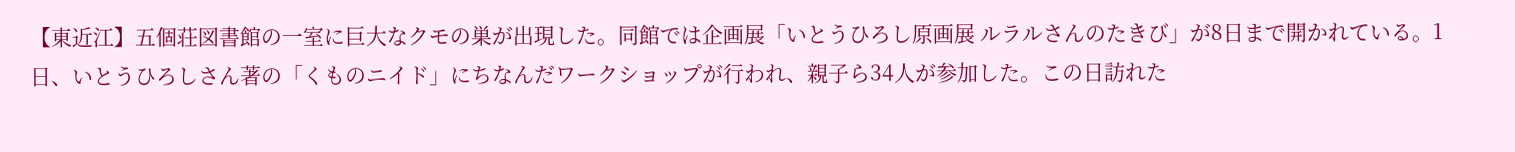【東近江】五個荘図書館の一室に巨大なクモの巣が出現した。同館では企画展「いとうひろし原画展 ルラルさんのたきび」が8日まで開かれている。1日、いとうひろしさん著の「くものニイド」にちなんだワークショップが行われ、親子ら34人が参加した。この日訪れた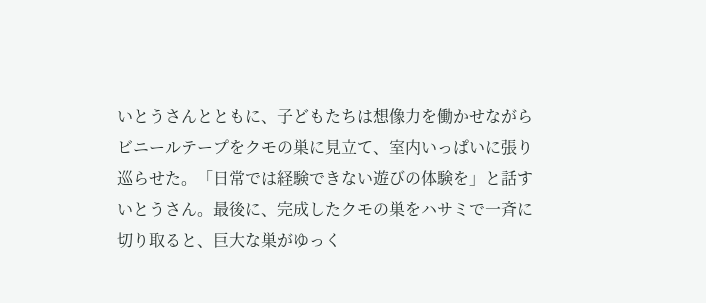いとうさんとともに、子どもたちは想像力を働かせながらビニールテープをクモの巣に見立て、室内いっぱいに張り巡らせた。「日常では経験できない遊びの体験を」と話すいとうさん。最後に、完成したクモの巣をハサミで一斉に切り取ると、巨大な巣がゆっく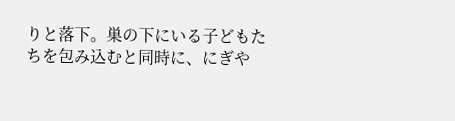りと落下。巣の下にいる子どもたちを包み込むと同時に、にぎや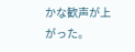かな歓声が上がった。